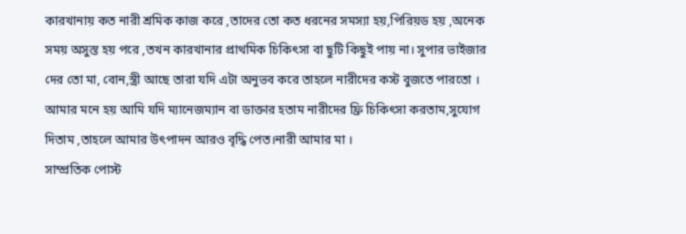কারখানায় কত নারী শ্রমিক কাজ করে ,তাদের তো কত ধরনের সমস্যা হয়,পিরিয়ড হয় ,অনেক সময় অসুস্ত হয় পরে ,তখন কারখানার প্রাথমিক চিকিৎসা বা ছুটি কিছুই পায় না। সুপার ভাইজার দের তো মা, বোন,স্ত্রী আছে তারা যদি এটা অনুভব করে তাহলে নারীদের কস্ট বুজতে পারতো । আমার মনে হয় আমি যদি ম্যানেজম্যান বা ডাক্তার হতাম নারীদের ফ্রি চিকিৎসা করতাম,সুযোগ দিতাম ,তাহলে আমার উৎপাদন আরও বৃদ্ধি পেত।নারী আমার মা ।
সাম্প্রতিক পোস্ট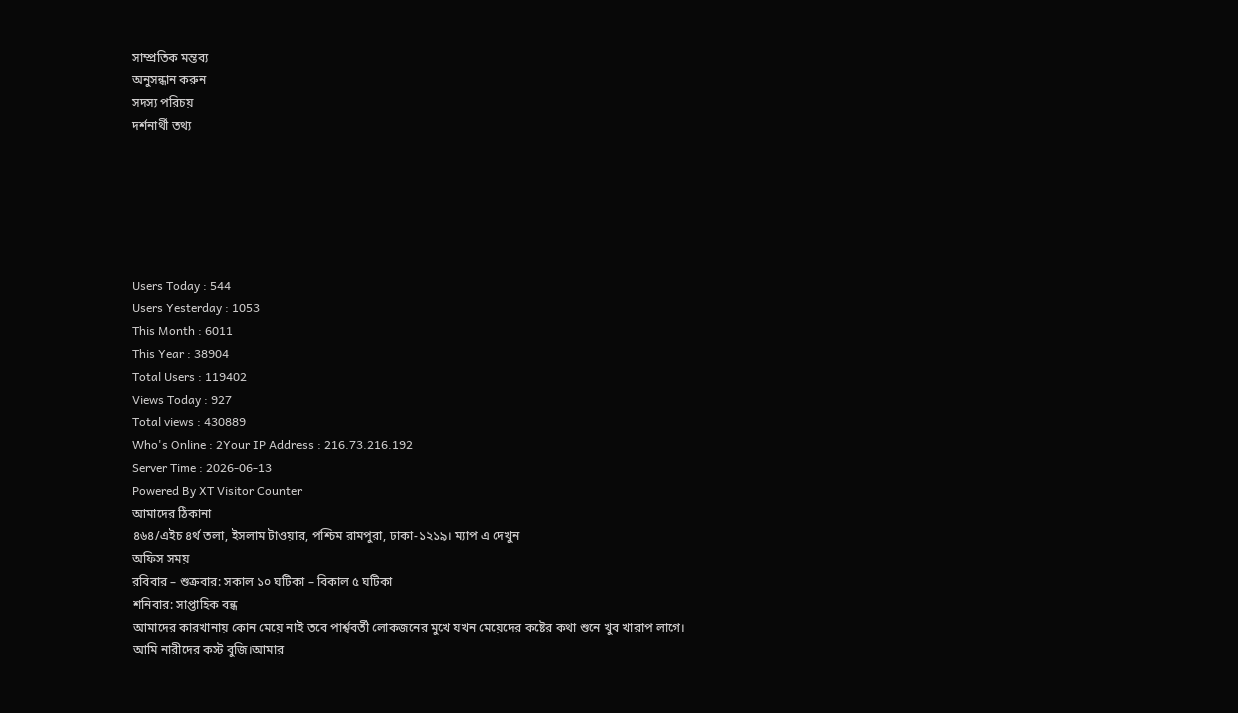সাম্প্রতিক মন্তব্য
অনুসন্ধান করুন
সদস্য পরিচয়
দর্শনার্থী তথ্য






Users Today : 544
Users Yesterday : 1053
This Month : 6011
This Year : 38904
Total Users : 119402
Views Today : 927
Total views : 430889
Who's Online : 2Your IP Address : 216.73.216.192
Server Time : 2026-06-13
Powered By XT Visitor Counter
আমাদের ঠিকানা
৪৬৪/এইচ ৪র্থ তলা, ইসলাম টাওয়ার, পশ্চিম রামপুরা, ঢাকা-১২১৯। ম্যাপ এ দেখুন
অফিস সময়
রবিবার – শুক্রবার: সকাল ১০ ঘটিকা – বিকাল ৫ ঘটিকা
শনিবার: সাপ্তাহিক বন্ধ
আমাদের কারখানায় কোন মেয়ে নাই তবে পার্শ্ববর্তী লোকজনের মুখে যখন মেয়েদের কষ্টের কথা শুনে খুব খারাপ লাগে।
আমি নারীদের কস্ট বুজি।আমার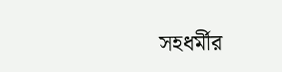সহধর্মীর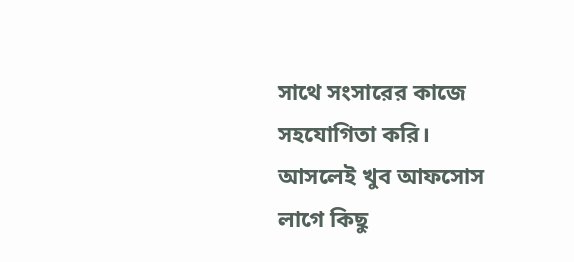সাথে সংসারের কাজে সহযোগিতা করি।
আসলেই খুব আফসোস লাগে কিছু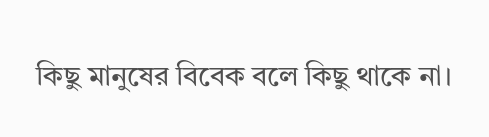কিছু মানুষের বিবেক বলে কিছু থাকে না।